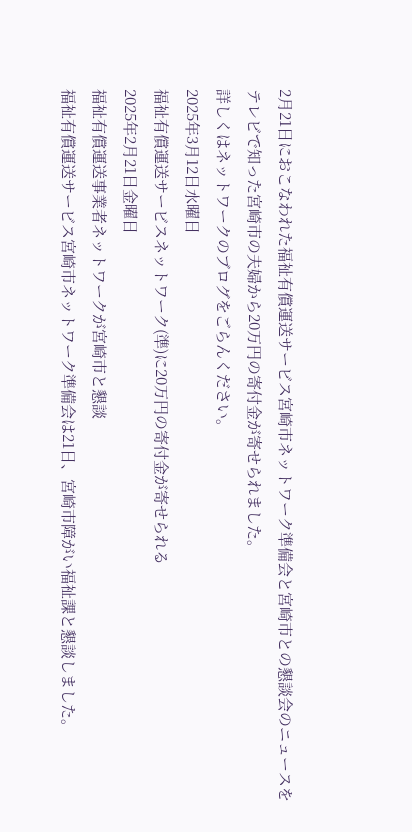2月21日におこなわれた福祉有償運送サービス宮崎市ネットワーク準備会と宮崎市との懇談会のニュースをテレビで知った宮崎市の夫婦から20万円の寄付金が寄せられました。
詳しくはネットワークのブログをごらんください。
2025年3月12日水曜日
福祉有償運送サービスネットワーク(準)に20万円の寄付金が寄せられる
2025年2月21日金曜日
福祉有償運送事業者ネットワークが宮崎市と懇談
福祉有償運送サービス宮崎市ネットワーク準備会は21日、宮崎市障がい福祉課と懇談しました。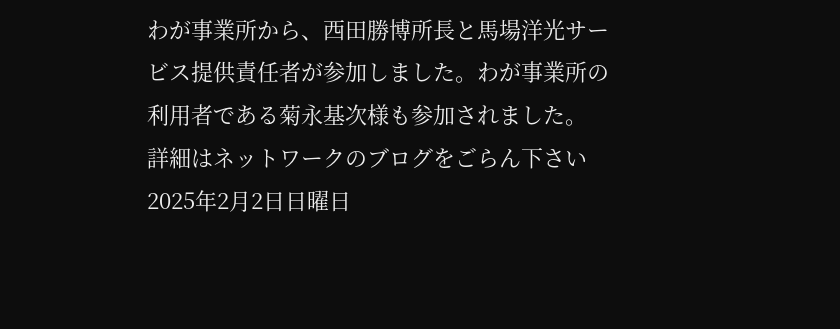わが事業所から、西田勝博所長と馬場洋光サービス提供責任者が参加しました。わが事業所の利用者である菊永基次様も参加されました。
詳細はネットワークのブログをごらん下さい
2025年2月2日日曜日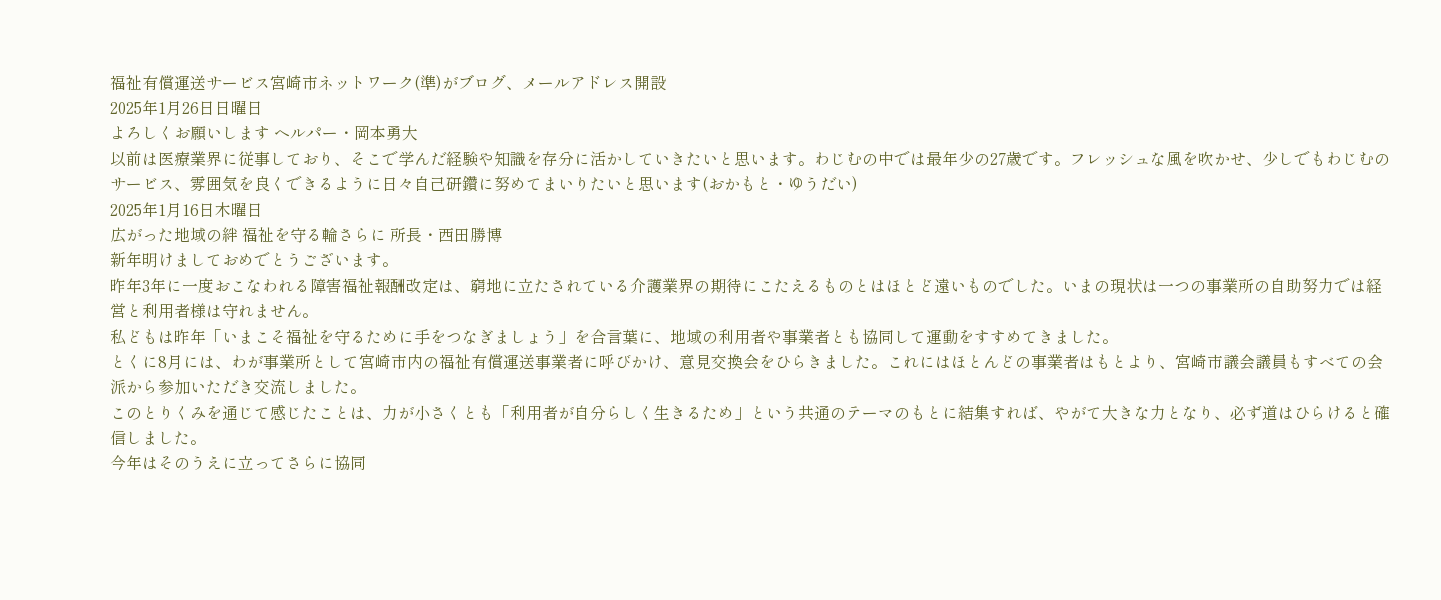福祉有償運送サービス宮崎市ネットワーク(準)がブログ、メールアドレス開設
2025年1月26日日曜日
よろしくお願いします ヘルパー・岡本勇大
以前は医療業界に従事しており、そこで学んだ経験や知識を存分に活かしていきたいと思います。わじむの中では最年少の27歳です。フレッシュな風を吹かせ、少しでもわじむのサービス、雰囲気を良くできるように日々自己研鑽に努めてまいりたいと思います(おかもと・ゆうだい)
2025年1月16日木曜日
広がった地域の絆 福祉を守る輪さらに 所長・西田勝博
新年明けましておめでとうございます。
昨年3年に一度おこなわれる障害福祉報酬改定は、窮地に立たされている介護業界の期待にこたえるものとはほとど遠いものでした。いまの現状は一つの事業所の自助努力では経営と利用者様は守れません。
私どもは昨年「いまこそ福祉を守るために手をつなぎましょう」を合言葉に、地域の利用者や事業者とも協同して運動をすすめてきました。
とくに8月には、わが事業所として宮崎市内の福祉有償運送事業者に呼びかけ、意見交換会をひらきました。これにはほとんどの事業者はもとより、宮崎市議会議員もすべての会派から参加いただき交流しました。
このとりくみを通じて感じたことは、力が小さくとも「利用者が自分らしく生きるため」という共通のテーマのもとに結集すれば、やがて大きな力となり、必ず道はひらけると確信しました。
今年はそのうえに立ってさらに協同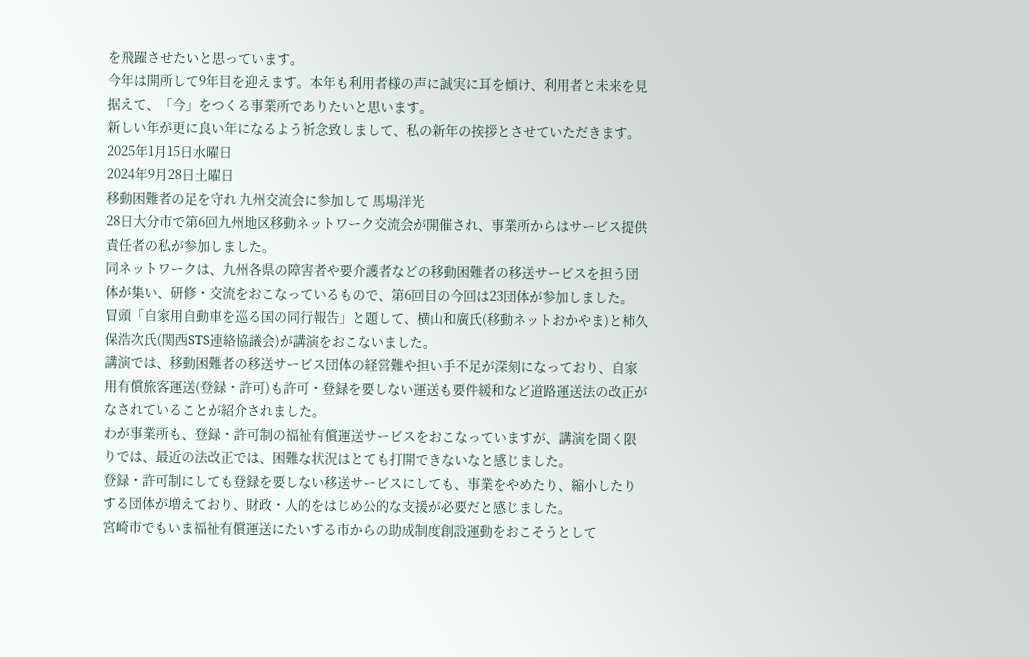を飛躍させたいと思っています。
今年は開所して9年目を迎えます。本年も利用者様の声に誠実に耳を傾け、利用者と未来を見据えて、「今」をつくる事業所でありたいと思います。
新しい年が更に良い年になるよう祈念致しまして、私の新年の挨拶とさせていただきます。
2025年1月15日水曜日
2024年9月28日土曜日
移動困難者の足を守れ 九州交流会に参加して 馬場洋光
28日大分市で第6回九州地区移動ネットワーク交流会が開催され、事業所からはサービス提供責任者の私が参加しました。
同ネットワークは、九州各県の障害者や要介護者などの移動困難者の移送サービスを担う団体が集い、研修・交流をおこなっているもので、第6回目の今回は23団体が参加しました。
冒頭「自家用自動車を巡る国の同行報告」と題して、横山和廣氏(移動ネットおかやま)と柿久保浩次氏(関西STS連絡協議会)が講演をおこないました。
講演では、移動困難者の移送サービス団体の経営難や担い手不足が深刻になっており、自家用有償旅客運送(登録・許可)も許可・登録を要しない運送も要件緩和など道路運送法の改正がなされていることが紹介されました。
わが事業所も、登録・許可制の福祉有償運送サービスをおこなっていますが、講演を聞く限りでは、最近の法改正では、困難な状況はとても打開できないなと感じました。
登録・許可制にしても登録を要しない移送サービスにしても、事業をやめたり、縮小したりする団体が増えており、財政・人的をはじめ公的な支援が必要だと感じました。
宮崎市でもいま福祉有償運送にたいする市からの助成制度創設運動をおこそうとして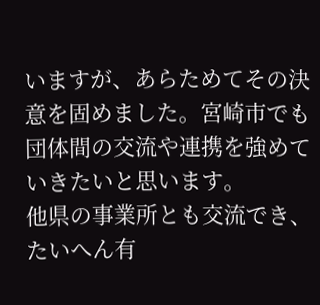いますが、あらためてその決意を固めました。宮崎市でも団体間の交流や連携を強めていきたいと思います。
他県の事業所とも交流でき、たいへん有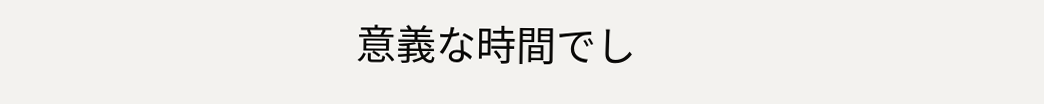意義な時間でし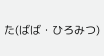た(ばば・ひろみつ)